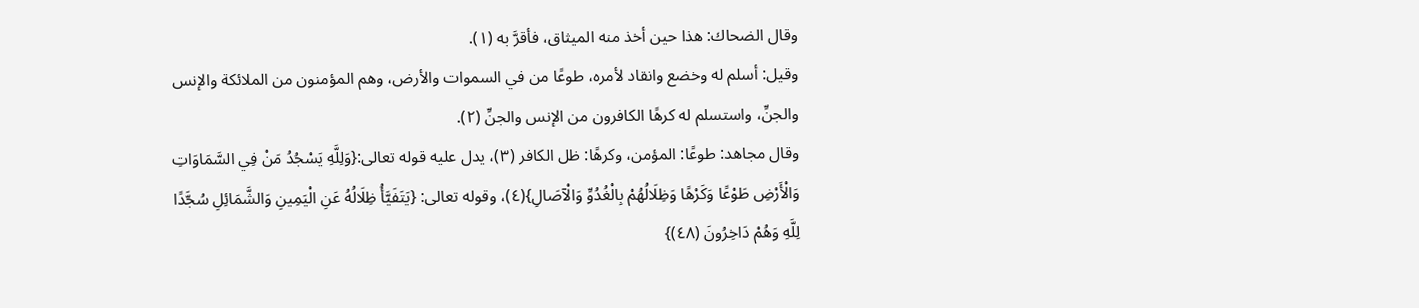وقال الضحاك: هذا حين أخذ منه الميثاق، فأقرَّ به (١).
وقيل: أسلم له وخضع وانقاد لأمره، طوعًا من في السموات والأرض، وهم المؤمنون من الملائكة والإنس والجنِّ، واستسلم له كرهًا الكافرون من الإنس والجنِّ (٢).
وقال مجاهد: طوعًا: المؤمن، وكرهًا: ظل الكافر (٣)، يدل عليه قوله تعالى:{وَلِلَّهِ يَسْجُدُ مَنْ فِي السَّمَاوَاتِ وَالْأَرْضِ طَوْعًا وَكَرْهًا وَظِلَالُهُمْ بِالْغُدُوِّ وَالْآصَالِ}(٤)، وقوله تعالى: {يَتَفَيَّأُ ظِلَالُهُ عَنِ الْيَمِينِ وَالشَّمَائِلِ سُجَّدًا لِلَّهِ وَهُمْ دَاخِرُونَ (٤٨)}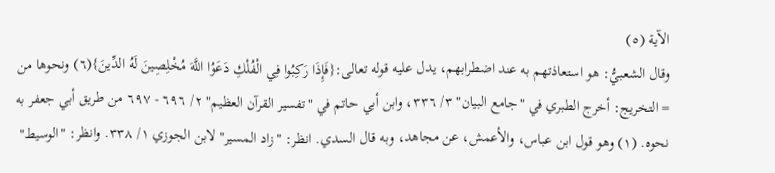الآية (٥)
وقال الشعبيُّ: هو استعاذتهم به عند اضطرابهم، يدل عليه قوله تعالى:{فَإِذَا رَكِبُوا فِي الْفُلْكِ دَعَوُا اللَّهَ مُخْلِصِينَ لَهُ الدِّينَ}(٦) ونحوها من
= التخريج: أخرج الطبري في "جامع البيان" ٣/ ٣٣٦، وابن أبي حاتم في "تفسير القرآن العظيم" ٢/ ٦٩٦ - ٦٩٧ من طريق أبي جعفر به نحوه. (١) وهو قول ابن عباس، والأعمش، عن مجاهد، وبه قال السدي. انظر: "زاد المسير" لابن الجوزي ١/ ٣٣٨. وانظر: "الوسيط"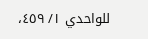للواحدي ١/ ٤٥٩،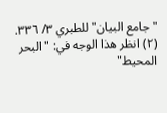"جامع البيان" للطبري ٣/ ٣٣٦. (٢) انظر هذا الوجه في: "البحر المحيط"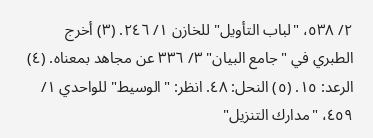٢/ ٥٣٨، "لباب التأويل" للخازن ١/ ٢٤٦. (٣) أخرج الطبري في "جامع البيان" ٣/ ٣٣٦ عن مجاهد بمعناه. (٤) الرعد: ١٥. (٥) النحل: ٤٨. انظر: "الوسيط" للواحدي ١/ ٤٥٩، "مدارك التنزيل"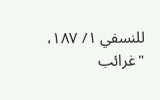للنسفي ١/ ١٨٧، "غرائب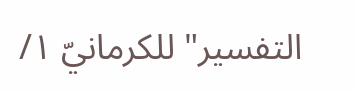التفسير" للكرمانيّ ١/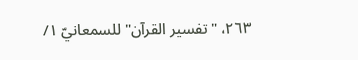٢٦٣، "تفسير القرآن" للسمعانيّ ١/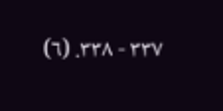٣٣٧ - ٣٣٨. (٦)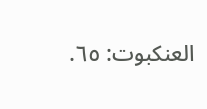العنكبوت: ٦٥.